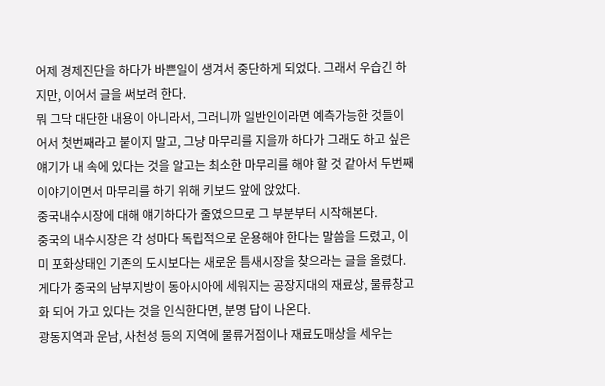어제 경제진단을 하다가 바쁜일이 생겨서 중단하게 되었다. 그래서 우습긴 하지만, 이어서 글을 써보려 한다.
뭐 그닥 대단한 내용이 아니라서, 그러니까 일반인이라면 예측가능한 것들이어서 첫번째라고 붙이지 말고, 그냥 마무리를 지을까 하다가 그래도 하고 싶은 얘기가 내 속에 있다는 것을 알고는 최소한 마무리를 해야 할 것 같아서 두번째 이야기이면서 마무리를 하기 위해 키보드 앞에 앉았다.
중국내수시장에 대해 얘기하다가 줄였으므로 그 부분부터 시작해본다.
중국의 내수시장은 각 성마다 독립적으로 운용해야 한다는 말씀을 드렸고, 이미 포화상태인 기존의 도시보다는 새로운 틈새시장을 찾으라는 글을 올렸다.
게다가 중국의 남부지방이 동아시아에 세워지는 공장지대의 재료상, 물류창고화 되어 가고 있다는 것을 인식한다면, 분명 답이 나온다.
광동지역과 운남, 사천성 등의 지역에 물류거점이나 재료도매상을 세우는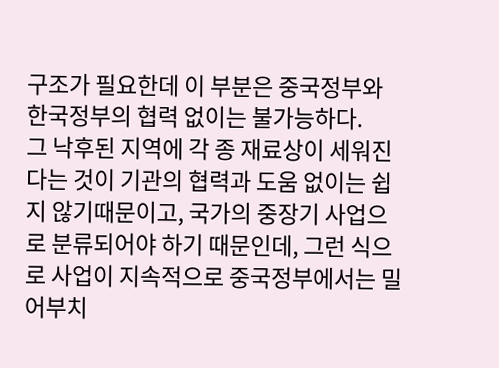구조가 필요한데 이 부분은 중국정부와 한국정부의 협력 없이는 불가능하다.
그 낙후된 지역에 각 종 재료상이 세워진다는 것이 기관의 협력과 도움 없이는 쉽지 않기때문이고, 국가의 중장기 사업으로 분류되어야 하기 때문인데, 그런 식으로 사업이 지속적으로 중국정부에서는 밀어부치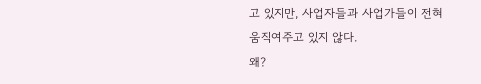고 있지만, 사업자들과 사업가들이 전혀 움직여주고 있지 않다.
왜?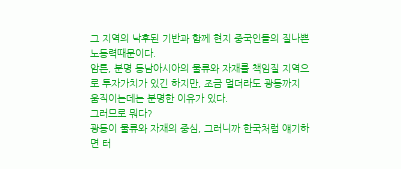그 지역의 낙후된 기반과 함께 현지 중국인들의 질나쁜 노동력때문이다.
암튼, 분명 동남아시아의 물류와 자재를 책임질 지역으로 투자가치가 있긴 하지만, 조금 멀더라도 광동까지 움직이는데는 분명한 이유가 있다.
그러므로 뭐다?
광동이 물류와 자재의 중심, 그러니까 한국처럼 얘기하면 터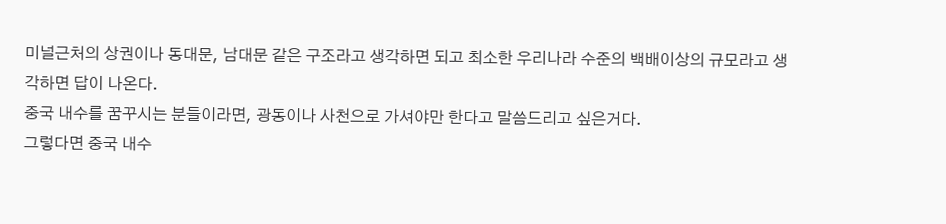미널근처의 상권이나 동대문, 남대문 같은 구조라고 생각하면 되고 최소한 우리나라 수준의 백배이상의 규모라고 생각하면 답이 나온다.
중국 내수를 꿈꾸시는 분들이라면, 광동이나 사천으로 가셔야만 한다고 말씀드리고 싶은거다.
그렇다면 중국 내수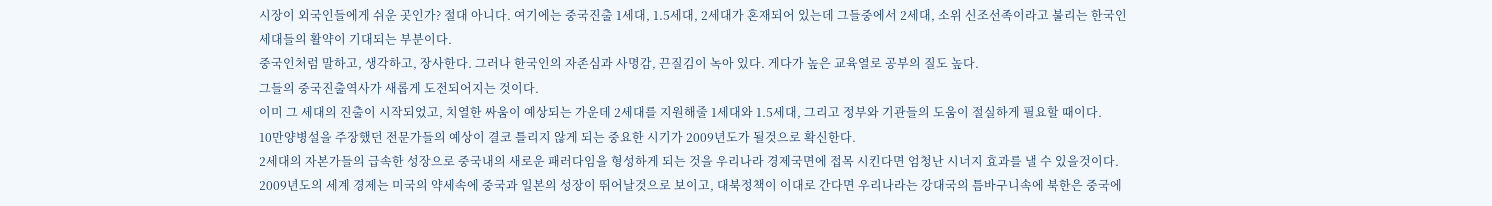시장이 외국인들에게 쉬운 곳인가? 절대 아니다. 여기에는 중국진출 1세대, 1.5세대, 2세대가 혼재되어 있는데 그들중에서 2세대, 소위 신조선족이라고 불리는 한국인세대들의 활약이 기대되는 부분이다.
중국인처럼 말하고, 생각하고, 장사한다. 그러나 한국인의 자존심과 사명감, 끈질김이 녹아 있다. 게다가 높은 교육열로 공부의 질도 높다.
그들의 중국진출역사가 새롭게 도전되어지는 것이다.
이미 그 세대의 진출이 시작되었고, 치열한 싸움이 예상되는 가운데 2세대를 지원해줄 1세대와 1.5세대, 그리고 정부와 기관들의 도움이 절실하게 필요할 때이다.
10만양병설을 주장했던 전문가들의 예상이 결코 틀리지 않게 되는 중요한 시기가 2009년도가 될것으로 확신한다.
2세대의 자본가들의 급속한 성장으로 중국내의 새로운 패러다임을 형성하게 되는 것을 우리나라 경제국면에 접목 시킨다면 엄청난 시너지 효과를 낼 수 있을것이다.
2009년도의 세계 경제는 미국의 약세속에 중국과 일본의 성장이 뛰어날것으로 보이고, 대북정책이 이대로 간다면 우리나라는 강대국의 틈바구니속에 북한은 중국에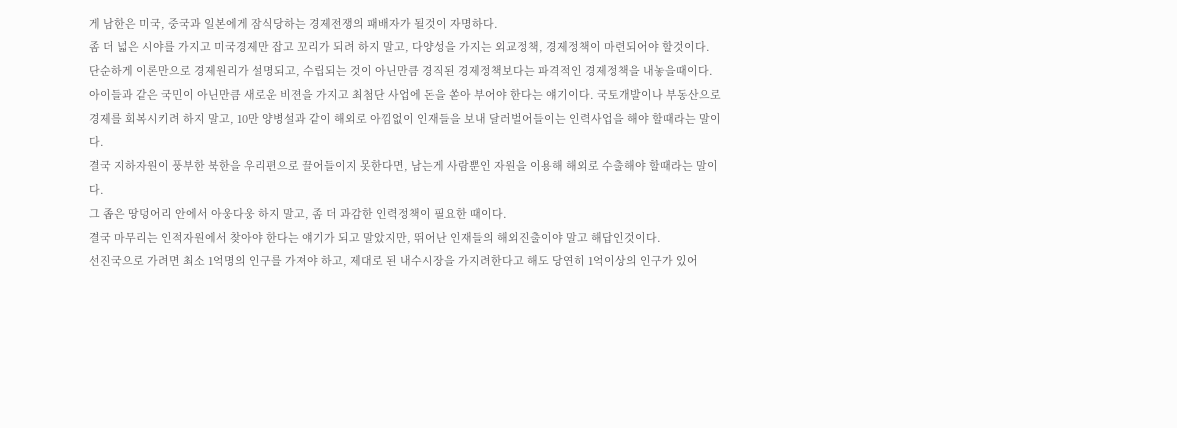게 남한은 미국, 중국과 일본에게 잠식당하는 경제전쟁의 패배자가 될것이 자명하다.
좀 더 넓은 시야를 가지고 미국경제만 잡고 꼬리가 되려 하지 말고, 다양성을 가지는 외교정책, 경제정책이 마련되어야 할것이다.
단순하게 이론만으로 경제원리가 설명되고, 수립되는 것이 아닌만큼 경직된 경제정책보다는 파격적인 경제정책을 내놓을때이다.
아이들과 같은 국민이 아닌만큼 새로운 비젼을 가지고 최첨단 사업에 돈을 쏟아 부어야 한다는 얘기이다. 국토개발이나 부동산으로 경제를 회복시키려 하지 말고, 10만 양병설과 같이 해외로 아낌없이 인재들을 보내 달러벌어들이는 인력사업을 해야 할때라는 말이다.
결국 지하자원이 풍부한 북한을 우리편으로 끌어들이지 못한다면, 남는게 사람뿐인 자원을 이용해 해외로 수출해야 할때라는 말이다.
그 좁은 땅덩어리 안에서 아웅다웅 하지 말고, 좀 더 과감한 인력정책이 필요한 때이다.
결국 마무리는 인적자원에서 찾아야 한다는 얘기가 되고 말았지만, 뛰어난 인재들의 해외진출이야 말고 해답인것이다.
선진국으로 가려면 최소 1억명의 인구를 가져야 하고, 제대로 된 내수시장을 가지려한다고 해도 당연히 1억이상의 인구가 있어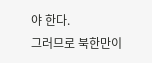야 한다.
그러므로 북한만이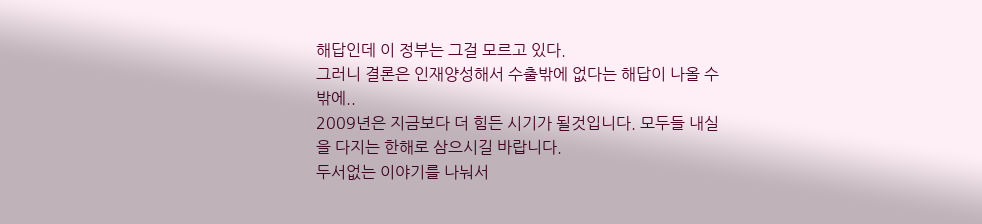해답인데 이 정부는 그걸 모르고 있다.
그러니 결론은 인재양성해서 수출밖에 없다는 해답이 나올 수 밖에..
2009년은 지금보다 더 힘든 시기가 될것입니다. 모두들 내실을 다지는 한해로 삼으시길 바랍니다.
두서없는 이야기를 나눠서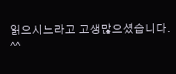읽으시느라고 고생많으셨습니다.
^^